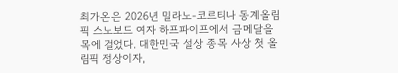최가온은 2026년 밀라노-코르티나 동계올림픽 스노보드 여자 하프파이프에서 금메달을 목에 걸었다. 대한민국 설상 종목 사상 첫 올림픽 정상이자,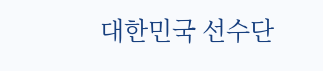대한민국 선수단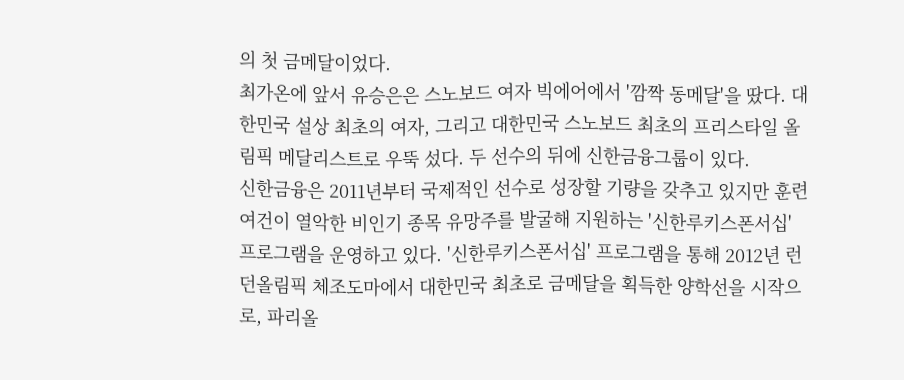의 첫 금메달이었다.
최가온에 앞서 유승은은 스노보드 여자 빅에어에서 '깜짝 동메달'을 땄다. 대한민국 설상 최초의 여자, 그리고 대한민국 스노보드 최초의 프리스타일 올림픽 메달리스트로 우뚝 섰다. 두 선수의 뒤에 신한금융그룹이 있다.
신한금융은 2011년부터 국제적인 선수로 성장할 기량을 갖추고 있지만 훈련 여건이 열악한 비인기 종목 유망주를 발굴해 지원하는 '신한루키스폰서십' 프로그램을 운영하고 있다. '신한루키스폰서십' 프로그램을 통해 2012년 런던올림픽 체조도마에서 대한민국 최초로 금메달을 획득한 양학선을 시작으로, 파리올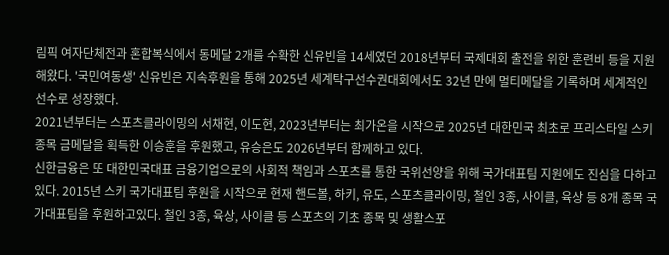림픽 여자단체전과 혼합복식에서 동메달 2개를 수확한 신유빈을 14세였던 2018년부터 국제대회 출전을 위한 훈련비 등을 지원해왔다. '국민여동생' 신유빈은 지속후원을 통해 2025년 세계탁구선수권대회에서도 32년 만에 멀티메달을 기록하며 세계적인 선수로 성장했다.
2021년부터는 스포츠클라이밍의 서채현, 이도현, 2023년부터는 최가온을 시작으로 2025년 대한민국 최초로 프리스타일 스키종목 금메달을 획득한 이승훈을 후원했고, 유승은도 2026년부터 함께하고 있다.
신한금융은 또 대한민국대표 금융기업으로의 사회적 책임과 스포츠를 통한 국위선양을 위해 국가대표팀 지원에도 진심을 다하고 있다. 2015년 스키 국가대표팀 후원을 시작으로 현재 핸드볼, 하키, 유도, 스포츠클라이밍, 철인 3종, 사이클, 육상 등 8개 종목 국가대표팀을 후원하고있다. 철인 3종, 육상, 사이클 등 스포츠의 기초 종목 및 생활스포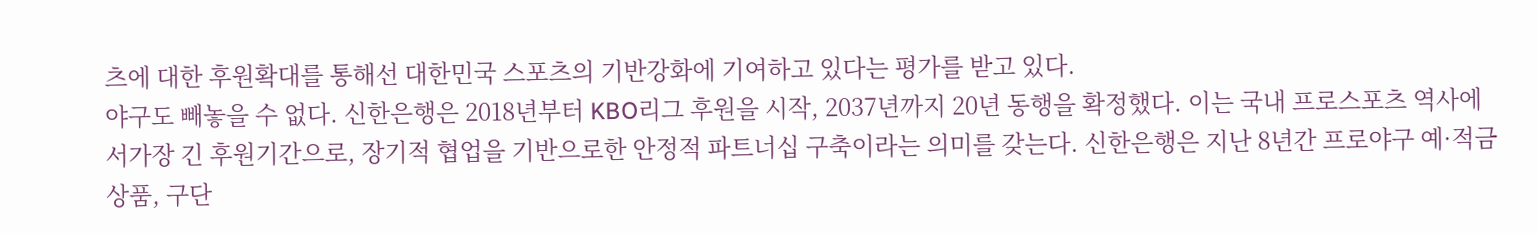츠에 대한 후원확대를 통해선 대한민국 스포츠의 기반강화에 기여하고 있다는 평가를 받고 있다.
야구도 빼놓을 수 없다. 신한은행은 2018년부터 KBO리그 후원을 시작, 2037년까지 20년 동행을 확정했다. 이는 국내 프로스포츠 역사에서가장 긴 후원기간으로, 장기적 협업을 기반으로한 안정적 파트너십 구축이라는 의미를 갖는다. 신한은행은 지난 8년간 프로야구 예·적금상품, 구단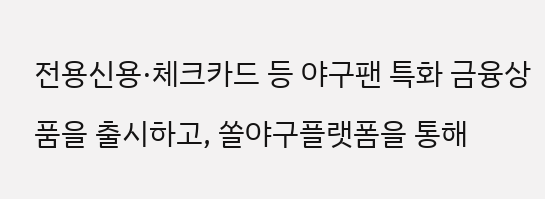전용신용·체크카드 등 야구팬 특화 금융상품을 출시하고, 쏠야구플랫폼을 통해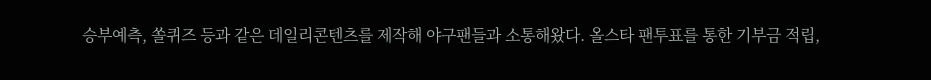승부예측, 쏠퀴즈 등과 같은 데일리콘텐츠를 제작해 야구팬들과 소통해왔다. 올스타 팬투표를 통한 기부금 적립,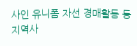사인 유니폼 자선 경매활동 등 지역사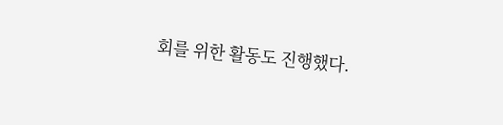회를 위한 활동도 진행했다.